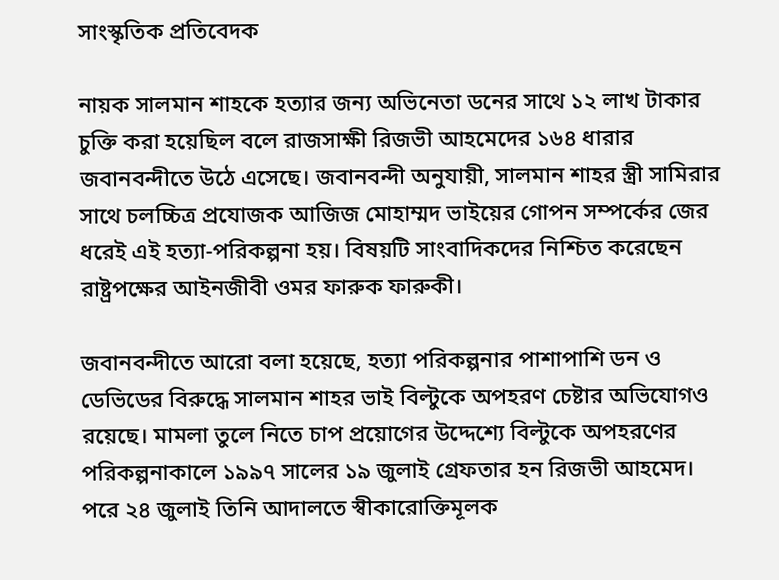সাংস্কৃতিক প্রতিবেদক

নায়ক সালমান শাহকে হত্যার জন্য অভিনেতা ডনের সাথে ১২ লাখ টাকার চুক্তি করা হয়েছিল বলে রাজসাক্ষী রিজভী আহমেদের ১৬৪ ধারার জবানবন্দীতে উঠে এসেছে। জবানবন্দী অনুযায়ী, সালমান শাহর স্ত্রী সামিরার সাথে চলচ্চিত্র প্রযোজক আজিজ মোহাম্মদ ভাইয়ের গোপন সম্পর্কের জের ধরেই এই হত্যা-পরিকল্পনা হয়। বিষয়টি সাংবাদিকদের নিশ্চিত করেছেন রাষ্ট্রপক্ষের আইনজীবী ওমর ফারুক ফারুকী।

জবানবন্দীতে আরো বলা হয়েছে, হত্যা পরিকল্পনার পাশাপাশি ডন ও ডেভিডের বিরুদ্ধে সালমান শাহর ভাই বিল্টুকে অপহরণ চেষ্টার অভিযোগও রয়েছে। মামলা তুলে নিতে চাপ প্রয়োগের উদ্দেশ্যে বিল্টুকে অপহরণের পরিকল্পনাকালে ১৯৯৭ সালের ১৯ জুলাই গ্রেফতার হন রিজভী আহমেদ। পরে ২৪ জুলাই তিনি আদালতে স্বীকারোক্তিমূলক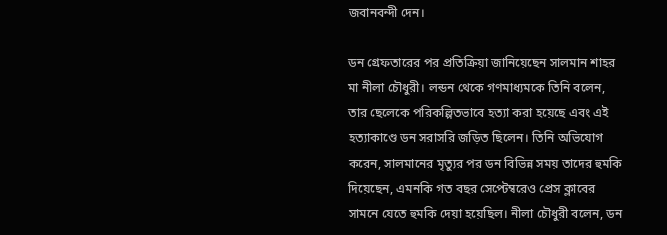জবানবন্দী দেন।

ডন গ্রেফতারের পর প্রতিক্রিয়া জানিয়েছেন সালমান শাহর মা নীলা চৌধুরী। লন্ডন থেকে গণমাধ্যমকে তিনি বলেন, তার ছেলেকে পরিকল্পিতভাবে হত্যা করা হয়েছে এবং এই হত্যাকাণ্ডে ডন সরাসরি জড়িত ছিলেন। তিনি অভিযোগ করেন, সালমানের মৃত্যুর পর ডন বিভিন্ন সময় তাদের হুমকি দিয়েছেন, এমনকি গত বছর সেপ্টেম্বরেও প্রেস ক্লাবের সামনে যেতে হুমকি দেয়া হয়েছিল। নীলা চৌধুরী বলেন, ডন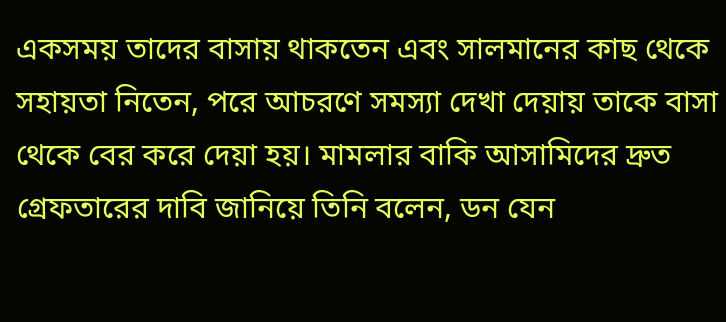একসময় তাদের বাসায় থাকতেন এবং সালমানের কাছ থেকে সহায়তা নিতেন, পরে আচরণে সমস্যা দেখা দেয়ায় তাকে বাসা থেকে বের করে দেয়া হয়। মামলার বাকি আসামিদের দ্রুত গ্রেফতারের দাবি জানিয়ে তিনি বলেন, ডন যেন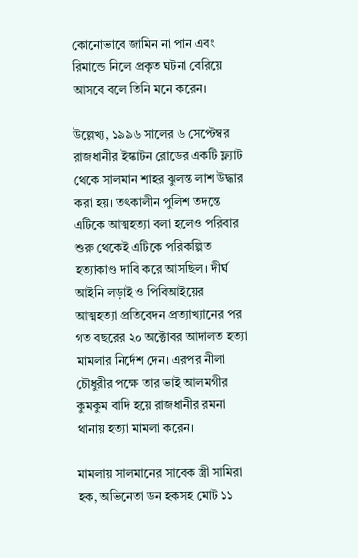কোনোভাবে জামিন না পান এবং রিমান্ডে নিলে প্রকৃত ঘটনা বেরিয়ে আসবে বলে তিনি মনে করেন।

উল্লেখ্য, ১৯৯৬ সালের ৬ সেপ্টেম্বর রাজধানীর ইস্কাটন রোডের একটি ফ্ল্যাট থেকে সালমান শাহর ঝুলন্ত লাশ উদ্ধার করা হয়। তৎকালীন পুলিশ তদন্তে এটিকে আত্মহত্যা বলা হলেও পরিবার শুরু থেকেই এটিকে পরিকল্পিত হত্যাকাণ্ড দাবি করে আসছিল। দীর্ঘ আইনি লড়াই ও পিবিআইয়ের আত্মহত্যা প্রতিবেদন প্রত্যাখ্যানের পর গত বছরের ২০ অক্টোবর আদালত হত্যা মামলার নির্দেশ দেন। এরপর নীলা চৌধুরীর পক্ষে তার ভাই আলমগীর কুমকুম বাদি হয়ে রাজধানীর রমনা থানায় হত্যা মামলা করেন।

মামলায় সালমানের সাবেক স্ত্রী সামিরা হক, অভিনেতা ডন হকসহ মোট ১১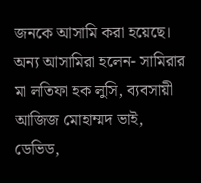জনকে আসামি করা হয়েছে। অন্য আসামিরা হলেন- সামিরার মা লতিফা হক লুসি, ব্যবসায়ী আজিজ মোহাম্মদ ভাই, ডেভিড,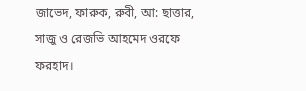জাভেদ, ফারুক, রুবী, আ: ছাত্তার, সাজু ও রেজভি আহমেদ ওরফে ফরহাদ।